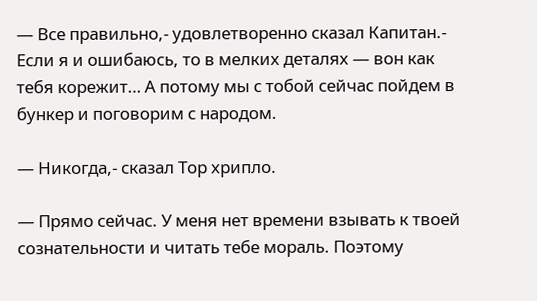— Все правильно,- удовлетворенно сказал Капитан.- Если я и ошибаюсь, то в мелких деталях — вон как тебя корежит… А потому мы с тобой сейчас пойдем в бункер и поговорим с народом.

— Никогда,- сказал Тор хрипло.

— Прямо сейчас. У меня нет времени взывать к твоей сознательности и читать тебе мораль. Поэтому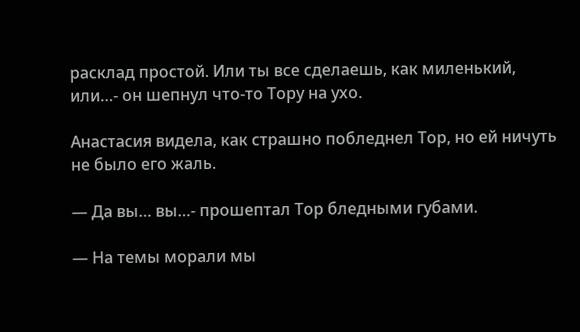расклад простой. Или ты все сделаешь, как миленький, или…- он шепнул что-то Тору на ухо.

Анастасия видела, как страшно побледнел Тор, но ей ничуть не было его жаль.

— Да вы… вы…- прошептал Тор бледными губами.

— На темы морали мы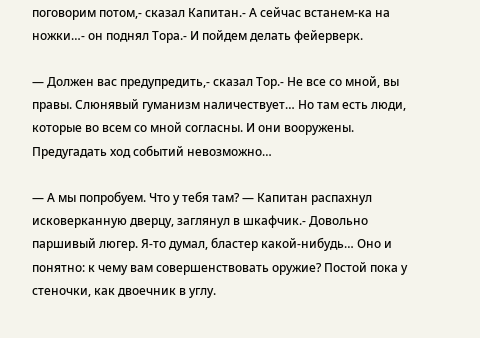поговорим потом,- сказал Капитан.- А сейчас встанем-ка на ножки…- он поднял Тора.- И пойдем делать фейерверк.

— Должен вас предупредить,- сказал Тор.- Не все со мной, вы правы. Слюнявый гуманизм наличествует… Но там есть люди, которые во всем со мной согласны. И они вооружены. Предугадать ход событий невозможно…

— А мы попробуем. Что у тебя там? — Капитан распахнул исковерканную дверцу, заглянул в шкафчик.- Довольно паршивый люгер. Я-то думал, бластер какой-нибудь… Оно и понятно: к чему вам совершенствовать оружие? Постой пока у стеночки, как двоечник в углу.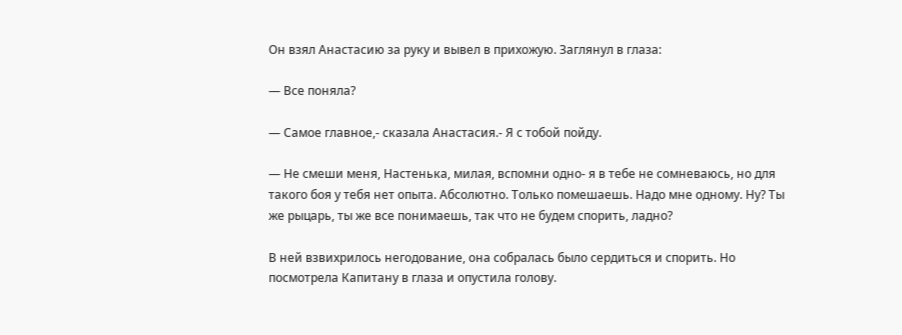Он взял Анастасию за руку и вывел в прихожую. Заглянул в глаза:

— Все поняла?

— Самое главное,- сказала Анастасия.- Я с тобой пойду.

— Не смеши меня, Настенька, милая, вспомни одно- я в тебе не сомневаюсь, но для такого боя у тебя нет опыта. Абсолютно. Только помешаешь. Надо мне одному. Ну? Ты же рыцарь, ты же все понимаешь, так что не будем спорить, ладно?

В ней взвихрилось негодование, она собралась было сердиться и спорить. Но посмотрела Капитану в глаза и опустила голову.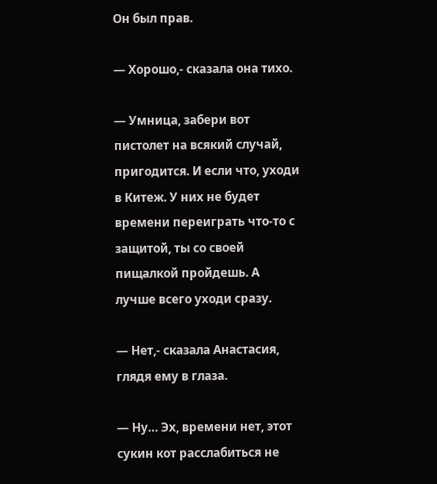Он был прав.

— Хорошо,- сказала она тихо.

— Умница, забери вот пистолет на всякий случай, пригодится. И если что, уходи в Китеж. У них не будет времени переиграть что-то с защитой, ты со своей пищалкой пройдешь. А лучше всего уходи сразу.

— Нет,- сказала Анастасия, глядя ему в глаза.

— Ну… Эх, времени нет, этот сукин кот расслабиться не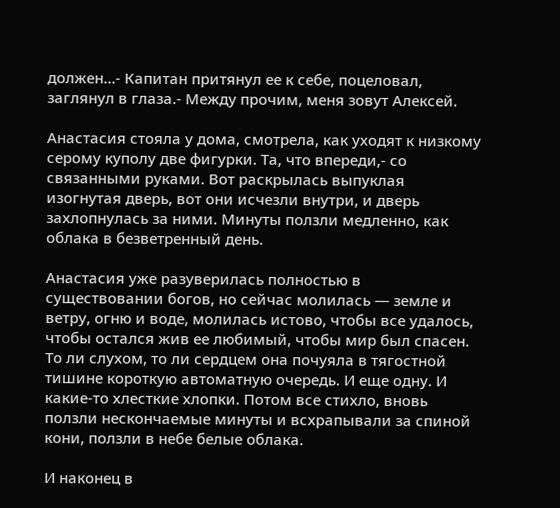должен…- Капитан притянул ее к себе, поцеловал, заглянул в глаза.- Между прочим, меня зовут Алексей.

Анастасия стояла у дома, смотрела, как уходят к низкому серому куполу две фигурки. Та, что впереди,- со связанными руками. Вот раскрылась выпуклая изогнутая дверь, вот они исчезли внутри, и дверь захлопнулась за ними. Минуты ползли медленно, как облака в безветренный день.

Анастасия уже разуверилась полностью в существовании богов, но сейчас молилась — земле и ветру, огню и воде, молилась истово, чтобы все удалось, чтобы остался жив ее любимый, чтобы мир был спасен. То ли слухом, то ли сердцем она почуяла в тягостной тишине короткую автоматную очередь. И еще одну. И какие-то хлесткие хлопки. Потом все стихло, вновь ползли нескончаемые минуты и всхрапывали за спиной кони, ползли в небе белые облака.

И наконец в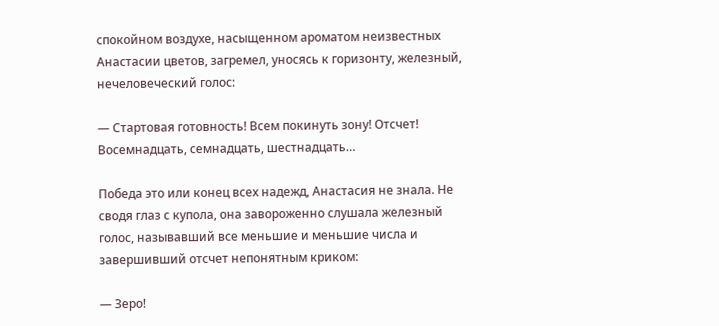спокойном воздухе, насыщенном ароматом неизвестных Анастасии цветов, загремел, уносясь к горизонту, железный, нечеловеческий голос:

— Стартовая готовность! Всем покинуть зону! Отсчет! Восемнадцать, семнадцать, шестнадцать…

Победа это или конец всех надежд, Анастасия не знала. Не сводя глаз с купола, она завороженно слушала железный голос, называвший все меньшие и меньшие числа и завершивший отсчет непонятным криком:

— Зеро!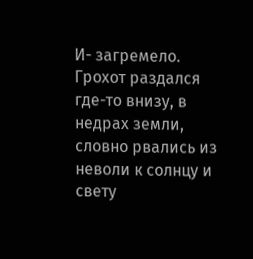И- загремело. Грохот раздался где-то внизу, в недрах земли, словно рвались из неволи к солнцу и свету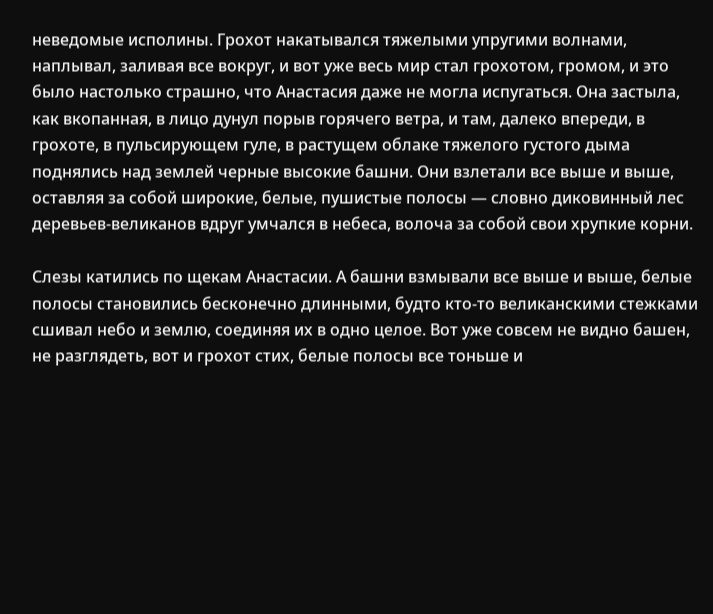неведомые исполины. Грохот накатывался тяжелыми упругими волнами, наплывал, заливая все вокруг, и вот уже весь мир стал грохотом, громом, и это было настолько страшно, что Анастасия даже не могла испугаться. Она застыла, как вкопанная, в лицо дунул порыв горячего ветра, и там, далеко впереди, в грохоте, в пульсирующем гуле, в растущем облаке тяжелого густого дыма поднялись над землей черные высокие башни. Они взлетали все выше и выше, оставляя за собой широкие, белые, пушистые полосы — словно диковинный лес деревьев-великанов вдруг умчался в небеса, волоча за собой свои хрупкие корни.

Слезы катились по щекам Анастасии. А башни взмывали все выше и выше, белые полосы становились бесконечно длинными, будто кто-то великанскими стежками сшивал небо и землю, соединяя их в одно целое. Вот уже совсем не видно башен, не разглядеть, вот и грохот стих, белые полосы все тоньше и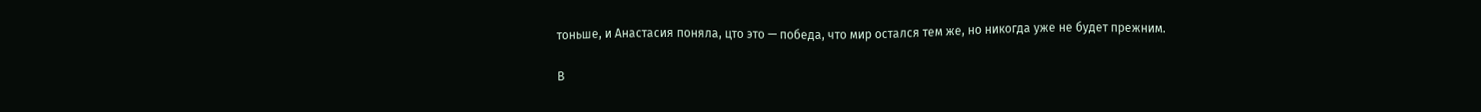тоньше, и Анастасия поняла, цто это — победа, что мир остался тем же, но никогда уже не будет прежним.

В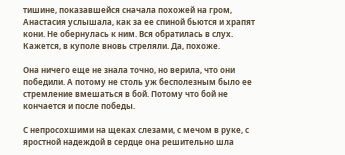тишине, показавшейся сначала похожей на гром, Анастасия услышала, как за ее спиной бьются и храпят кони. Не обернулась к ним. Вся обратилась в слух. Кажется, в куполе вновь стреляли. Да, похоже.

Она ничего еще не знала точно, но верила, что они победили. А потому не столь уж бесполезным было ее стремление вмешаться в бой. Потому что бой не кончается и после победы.

С непросохшими на щеках слезами, с мечом в руке, с яростной надеждой в сердце она решительно шла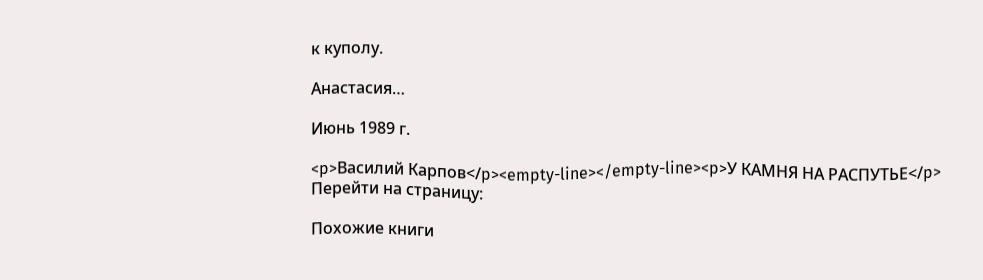к куполу.

Анастасия…

Июнь 1989 г.

<p>Василий Карпов</p><empty-line></empty-line><p>У КАМНЯ НА РАСПУТЬЕ</p>
Перейти на страницу:

Похожие книги